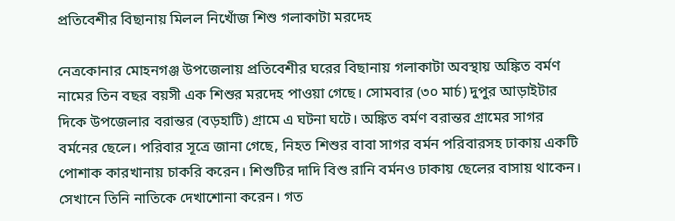প্রতিবেশীর বিছানায় মিলল নিখোঁজ শিশু গলাকাটা মরদেহ

নেত্রকোনার মোহনগঞ্জ উপজেলায় প্রতিবেশীর ঘরের বিছানায় গলাকাটা অবস্থায় অঙ্কিত বর্মণ নামের তিন বছর বয়সী এক শিশুর মরদেহ পাওয়া গেছে। সোমবার (৩০ মার্চ) দুপুর আড়াইটার দিকে উপজেলার বরান্তর (বড়হাটি) গ্রামে এ ঘটনা ঘটে। অঙ্কিত বর্মণ বরান্তর গ্রামের সাগর বর্মনের ছেলে। পরিবার সূত্রে জানা গেছে, নিহত শিশুর বাবা সাগর বর্মন পরিবারসহ ঢাকায় একটি পোশাক কারখানায় চাকরি করেন। শিশুটির দাদি বিশু রানি বর্মনও ঢাকায় ছেলের বাসায় থাকেন। সেখানে তিনি নাতিকে দেখাশোনা করেন। গত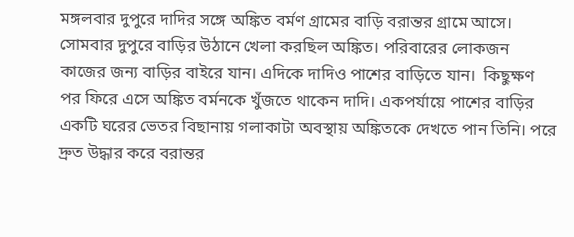মঙ্গলবার দুপুরে দাদির সঙ্গে অঙ্কিত বর্মণ গ্রামের বাড়ি বরান্তর গ্রামে আসে। সোমবার দুপুরে বাড়ির উঠানে খেলা করছিল অঙ্কিত। পরিবারের লোকজন কাজের জন্য বাড়ির বাইরে যান। এদিকে দাদিও পাশের বাড়িতে যান।  কিছুক্ষণ পর ফিরে এসে অঙ্কিত বর্মনকে খুঁজতে থাকেন দাদি। একপর্যায়ে পাশের বাড়ির একটি ঘরের ভেতর বিছানায় গলাকাটা অবস্থায় অঙ্কিতকে দেখতে পান তিনি। পরে দ্রুত উদ্ধার করে বরান্তর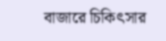বাজারে চিকিৎসার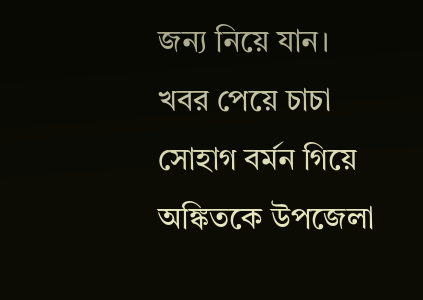জন্য নিয়ে যান। খবর পেয়ে চাচা সোহাগ বর্মন গিয়ে অঙ্কিতকে উপজেলা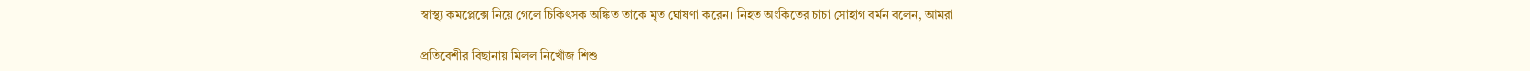স্বাস্থ্য কমপ্লেক্সে নিয়ে গেলে চিকিৎসক অঙ্কিত তাকে মৃত ঘোষণা করেন। নিহত অংকিতের চাচা সোহাগ বর্মন বলেন, আমরা

প্রতিবেশীর বিছানায় মিলল নিখোঁজ শিশু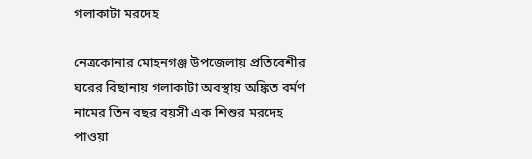গলাকাটা মরদেহ

নেত্রকোনার মোহনগঞ্জ উপজেলায় প্রতিবেশীর ঘরের বিছানায় গলাকাটা অবস্থায় অঙ্কিত বর্মণ নামের তিন বছর বয়সী এক শিশুর মরদেহ পাওয়া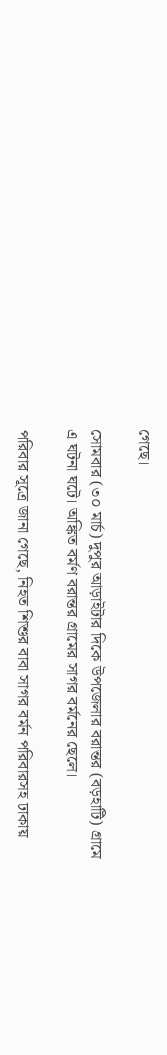গেছে।

সোমবার (৩০ মার্চ) দুপুর আড়াইটার দিকে উপজেলার বরান্তর (বড়হাটি) গ্রামে এ ঘটনা ঘটে। অঙ্কিত বর্মণ বরান্তর গ্রামের সাগর বর্মনের ছেলে।

পরিবার সূত্রে জানা গেছে, নিহত শিশুর বাবা সাগর বর্মন পরিবারসহ ঢাকায়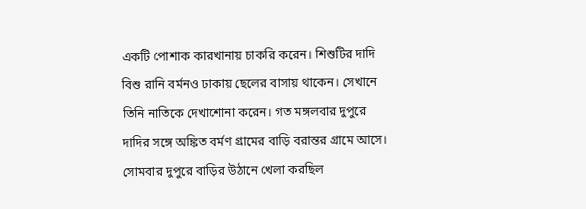একটি পোশাক কারখানায় চাকরি করেন। শিশুটির দাদি বিশু রানি বর্মনও ঢাকায় ছেলের বাসায় থাকেন। সেখানে তিনি নাতিকে দেখাশোনা করেন। গত মঙ্গলবার দুপুরে দাদির সঙ্গে অঙ্কিত বর্মণ গ্রামের বাড়ি বরান্তর গ্রামে আসে। সোমবার দুপুরে বাড়ির উঠানে খেলা করছিল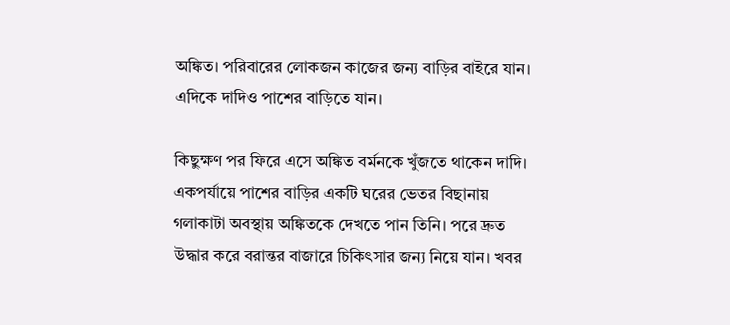অঙ্কিত। পরিবারের লোকজন কাজের জন্য বাড়ির বাইরে যান। এদিকে দাদিও পাশের বাড়িতে যান।

কিছুক্ষণ পর ফিরে এসে অঙ্কিত বর্মনকে খুঁজতে থাকেন দাদি। একপর্যায়ে পাশের বাড়ির একটি ঘরের ভেতর বিছানায় গলাকাটা অবস্থায় অঙ্কিতকে দেখতে পান তিনি। পরে দ্রুত উদ্ধার করে বরান্তর বাজারে চিকিৎসার জন্য নিয়ে যান। খবর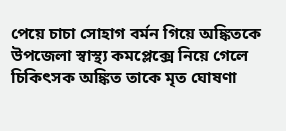পেয়ে চাচা সোহাগ বর্মন গিয়ে অঙ্কিতকে উপজেলা স্বাস্থ্য কমপ্লেক্সে নিয়ে গেলে চিকিৎসক অঙ্কিত তাকে মৃত ঘোষণা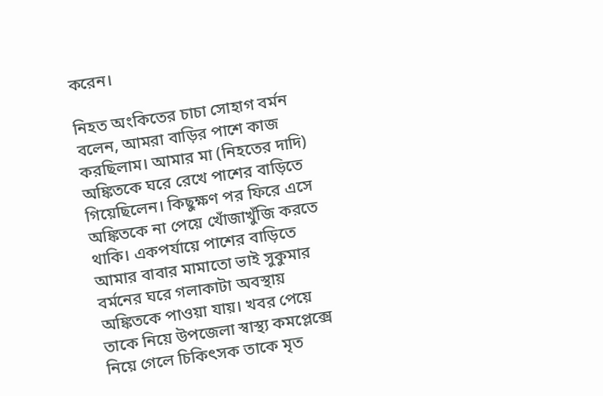করেন।

নিহত অংকিতের চাচা সোহাগ বর্মন বলেন, আমরা বাড়ির পাশে কাজ করছিলাম। আমার মা (নিহতের দাদি) অঙ্কিতকে ঘরে রেখে পাশের বাড়িতে গিয়েছিলেন। কিছুক্ষণ পর ফিরে এসে অঙ্কিতকে না পেয়ে খোঁজাখুঁজি করতে থাকি। একপর্যায়ে পাশের বাড়িতে আমার বাবার মামাতো ভাই সুকুমার বর্মনের ঘরে গলাকাটা অবস্থায় অঙ্কিতকে পাওয়া যায়। খবর পেয়ে তাকে নিয়ে উপজেলা স্বাস্থ্য কমপ্লেক্সে নিয়ে গেলে চিকিৎসক তাকে মৃত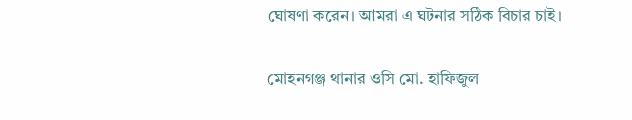ঘোষণা করেন। আমরা এ ঘটনার সঠিক বিচার চাই।

মোহনগঞ্জ থানার ওসি মো. হাফিজুল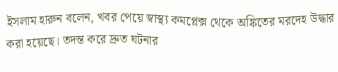ইসলাম হারুন বলেন, খবর পেয়ে স্বাস্থ্য কমপ্লেক্স থেকে অঙ্কিতের মরদেহ উদ্ধার করা হয়েছে। তদন্ত করে দ্রুত ঘটনার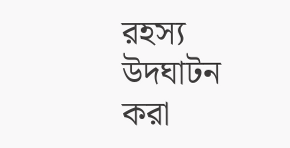রহস্য উদঘাটন করা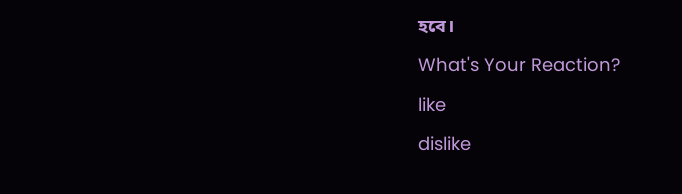হবে।

What's Your Reaction?

like

dislike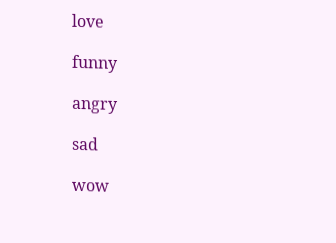love

funny

angry

sad

wow